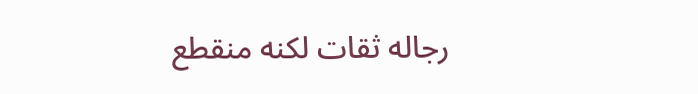رجاله ثقات لكنه منقطع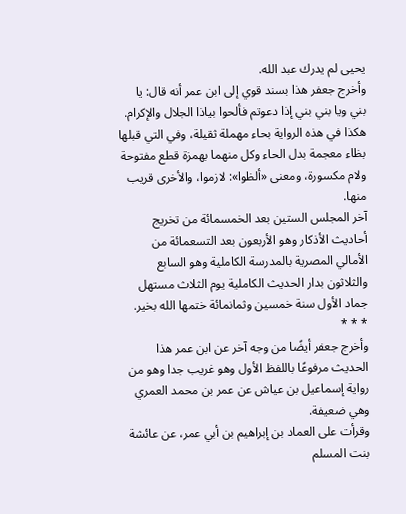يحيى لم يدرك عبد الله.
وأخرج جعفر هذا بسند قوي إلى ابن عمر أنه قال: يا بني ويا بني بني إذا دعوتم فألحوا بياذا الجلال والإكرام.
هكذا في هذه الرواية بحاء مهملة ثقيلة، وفي التي قبلها بظاء معجمة بدل الحاء وكل منهما بهمزة قطع مفتوحة ولام مكسورة، ومعنى «ألظوا»: لازموا، والأخرى قريب منها.
آخر المجلس الستين بعد الخمسمائة من تخريج أحاديث الأذكار وهو الأربعون بعد التسعمائة من الأمالي المصرية بالمدرسة الكاملية وهو السابع والثلاثون بدار الحديث الكاملية يوم الثلاث مستهل جماد الأول سنة خمسين وثمانمائة ختمها الله بخير.
* * *
وأخرج جعفر أيضًا من وجه آخر عن ابن عمر هذا الحديث مرفوعًا باللفظ الأول وهو غريب جدا وهو من رواية إسماعيل بن عياش عن عمر بن محمد العمري وهي ضعيفة.
وقرأت على العماد بن إبراهيم بن أبي عمر، عن عائشة بنت المسلم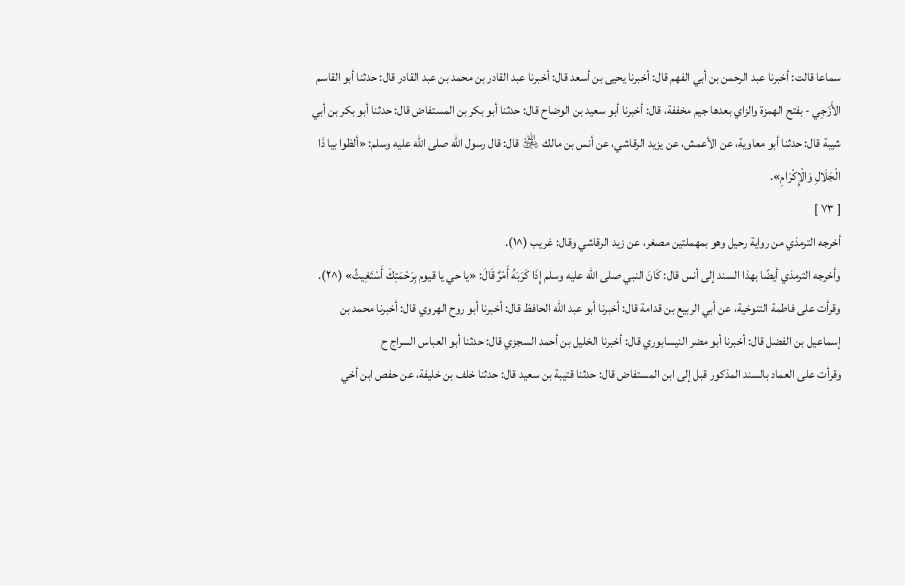سماعا قالت: أخبرنا عبد الرحمن بن أبي الفهم قال: أخبرنا يحيى بن أسعد قال: أخبرنا عبد القادر بن محمد بن عبد القادر قال: حدثنا أبو القاسم الأَزَجِي - بفتح الهمزة والزاي بعدها جيم مخففة، قال: أخبرنا أبو سعيد بن الوضاح قال: حدثنا أبو بكر بن المستفاض قال: حدثنا أبو بكر بن أبي شيبة قال: حدثنا أبو معاوية، عن الأعمش، عن يزيد الرقاشي، عن أنس بن مالك ﵁ قال: قال رسول الله صلى الله عليه وسلم: «ألظوا بيا ذَا الْجَلَالِ وَالْإِكْرَامِ».
[ ٧٣ ]
أخرجه الترمذي من رواية رحيل وهو بمهملتين مصغر، عن زيد الرقاشي وقال: غريب (^١).
وأخرجه الترمذي أيضًا بهذا السند إلى أنس قال: كَانَ النبي صلى الله عليه وسلم إِذَا كَرَبَهُ أَمْرٌ قَالَ: «يا حي يا قيوم بِرَحْمَتِكَ أَسْتَغِيثُ» (^٢).
وقرأت على فاطمة التنوخية، عن أبي الربيع بن قدامة قال: أخبرنا أبو عبد الله الحافظ قال: أخبرنا أبو روح الهروي قال: أخبرنا محمد بن إسماعيل بن الفضل قال: أخبرنا أبو مضر النيسابوري قال: أخبرنا الخليل بن أحمد السجزي قال: حدثنا أبو العباس السراج ح
وقرأت على العماد بالسند المذكور قبل إلى ابن المستفاض قال: حدثنا قتيبة بن سعيد قال: حدثنا خلف بن خليفة، عن حفص ابن أخي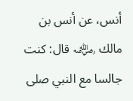أنس، عن أنس بن مالك ﵁ قال: كنت جالسا مع النبي صلى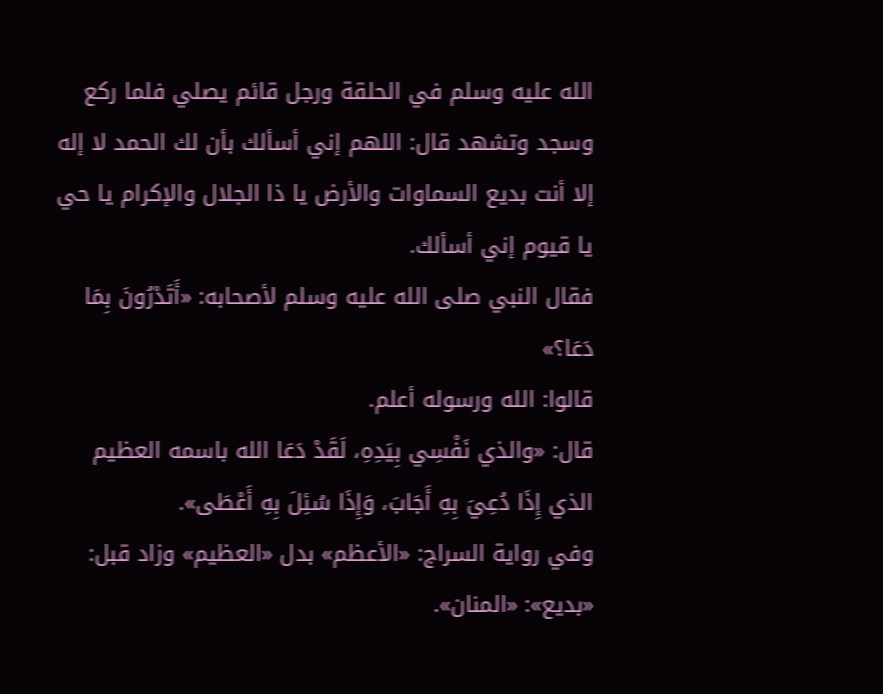الله عليه وسلم في الحلقة ورجل قائم يصلي فلما ركع وسجد وتشهد قال: اللهم إني أسألك بأن لك الحمد لا إله إلا أنت بديع السماوات والأرض يا ذا الجلال والإكرام يا حي يا قيوم إني أسألك.
فقال النبي صلى الله عليه وسلم لأصحابه: «أَتَدْرُونَ بِمَا دَعَا؟»
قالوا: الله ورسوله أعلم.
قال: «والذي نَفْسِي بِيَدِهِ، لَقَدْ دَعَا الله باسمه العظيم الذي إِذَا دُعِيَ بِهِ أَجَابَ، وَإِذَا سُئِلَ بِهِ أَعْطَى».
وفي رواية السراج: «الأعظم» بدل «العظيم» وزاد قبل: «بديع»: «المنان».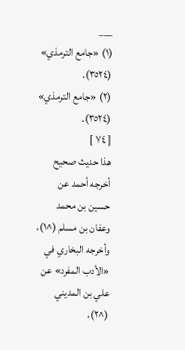___
(١) «جامع الترمذي» (٣٥٢٤).
(٢) «جامع الترمذي» (٣٥٢٤).
[ ٧٤ ]
هذا حديث صحيح أخرجه أحمد عن حسين بن محمد وعفان بن مسلم (^١)، وأخرجه البخاري في «الأدب المفرد» عن علي بن المديني (^٢)،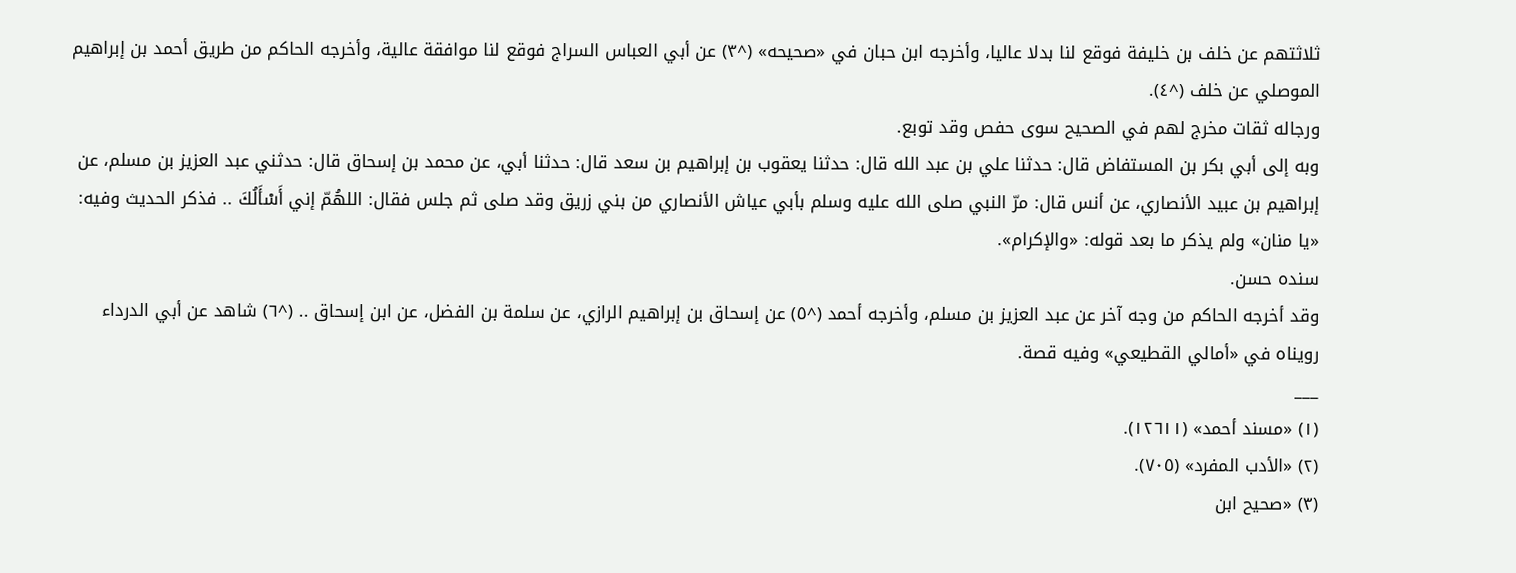ثلاثتهم عن خلف بن خليفة فوقع لنا بدلا عاليا، وأخرجه ابن حبان في «صحيحه» (^٣) عن أبي العباس السراج فوقع لنا موافقة عالية، وأخرجه الحاكم من طريق أحمد بن إبراهيم الموصلي عن خلف (^٤).
ورجاله ثقات مخرج لهم في الصحيح سوى حفص وقد توبع.
وبه إلى أبي بكر بن المستفاض قال: حدثنا علي بن عبد الله قال: حدثنا يعقوب بن إبراهيم بن سعد قال: حدثنا أبي، عن محمد بن إسحاق قال: حدثني عبد العزيز بن مسلم، عن إبراهيم بن عبيد الأنصاري، عن أنس قال: مرّ النبي صلى الله عليه وسلم بأبي عياش الأنصاري من بني زريق وقد صلى ثم جلس فقال: اللهُمّ إني أَسْأَلُكَ .. فذكر الحديث وفيه: «يا منان» ولم يذكر ما بعد قوله: «والإكرام».
سنده حسن.
وقد أخرجه الحاكم من وجه آخر عن عبد العزيز بن مسلم، وأخرجه أحمد (^٥) عن إسحاق بن إبراهيم الرازي، عن سلمة بن الفضل، عن ابن إسحاق .. (^٦) شاهد عن أبي الدرداء رويناه في «أمالي القطيعي» وفيه قصة.
___
(١) «مسند أحمد» (١٢٦١١).
(٢) «الأدب المفرد» (٧٠٥).
(٣) «صحيح ابن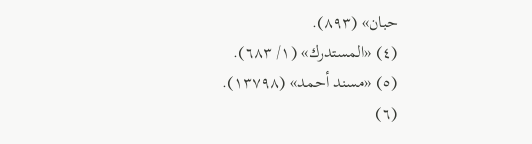حبان» (٨٩٣).
(٤) «المستدرك» (١/ ٦٨٣).
(٥) «مسند أحمد» (١٣٧٩٨).
(٦)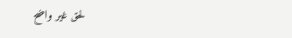لحق غير واضح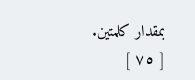بمقدار كلمتين.
[ ٧٥ ]